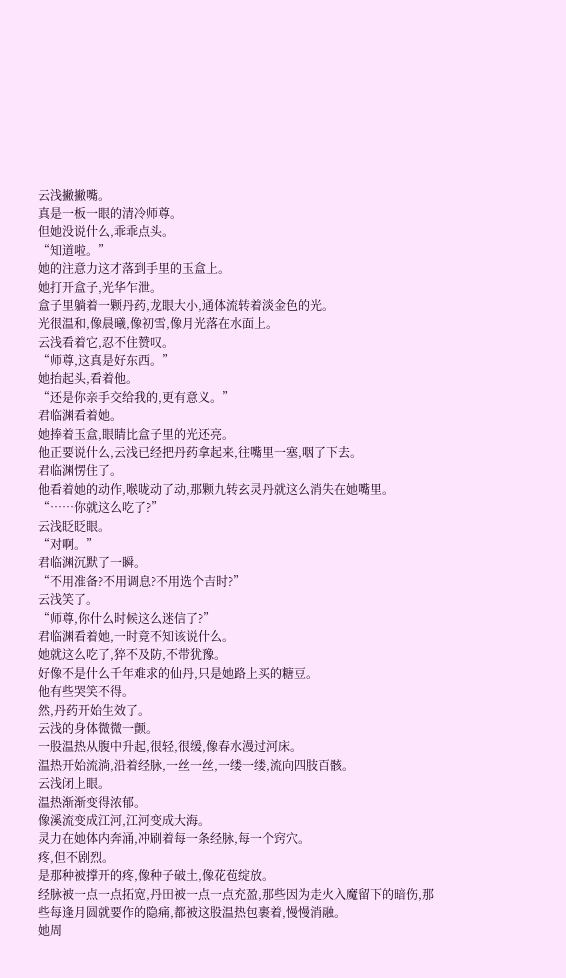云浅撇撇嘴。
真是一板一眼的清冷师尊。
但她没说什么,乖乖点头。
“知道啦。”
她的注意力这才落到手里的玉盒上。
她打开盒子,光华乍泄。
盒子里躺着一颗丹药,龙眼大小,通体流转着淡金色的光。
光很温和,像晨曦,像初雪,像月光落在水面上。
云浅看着它,忍不住赞叹。
“师尊,这真是好东西。”
她抬起头,看着他。
“还是你亲手交给我的,更有意义。”
君临渊看着她。
她捧着玉盒,眼睛比盒子里的光还亮。
他正要说什么,云浅已经把丹药拿起来,往嘴里一塞,咽了下去。
君临渊愣住了。
他看着她的动作,喉咙动了动,那颗九转玄灵丹就这么消失在她嘴里。
“……你就这么吃了?”
云浅眨眨眼。
“对啊。”
君临渊沉默了一瞬。
“不用准备?不用调息?不用选个吉时?”
云浅笑了。
“师尊,你什么时候这么迷信了?”
君临渊看着她,一时竟不知该说什么。
她就这么吃了,猝不及防,不带犹豫。
好像不是什么千年难求的仙丹,只是她路上买的糖豆。
他有些哭笑不得。
然,丹药开始生效了。
云浅的身体微微一颤。
一股温热从腹中升起,很轻,很缓,像春水漫过河床。
温热开始流淌,沿着经脉,一丝一丝,一缕一缕,流向四肢百骸。
云浅闭上眼。
温热渐渐变得浓郁。
像溪流变成江河,江河变成大海。
灵力在她体内奔涌,冲刷着每一条经脉,每一个窍穴。
疼,但不剧烈。
是那种被撑开的疼,像种子破土,像花苞绽放。
经脉被一点一点拓宽,丹田被一点一点充盈,那些因为走火入魔留下的暗伤,那些每逢月圆就要作的隐痛,都被这股温热包裹着,慢慢消融。
她周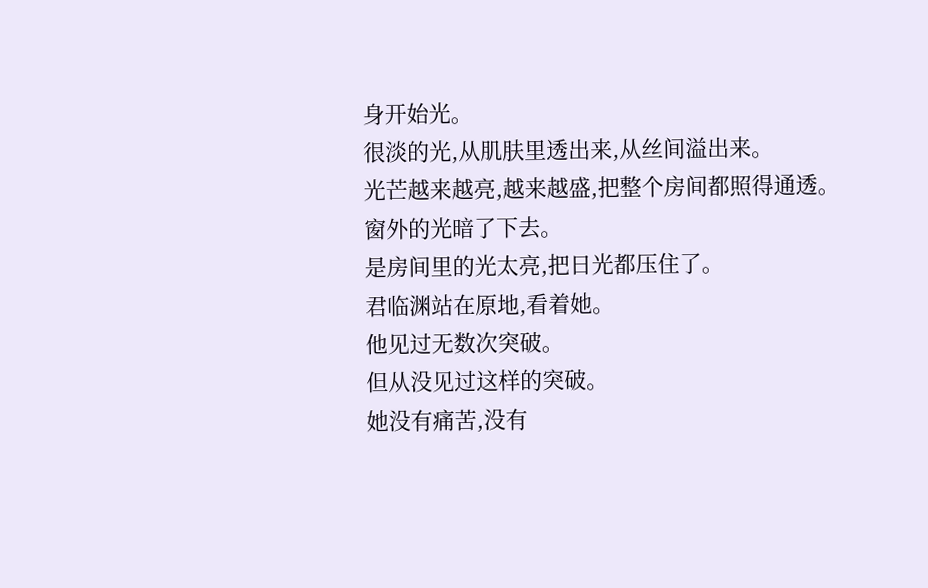身开始光。
很淡的光,从肌肤里透出来,从丝间溢出来。
光芒越来越亮,越来越盛,把整个房间都照得通透。
窗外的光暗了下去。
是房间里的光太亮,把日光都压住了。
君临渊站在原地,看着她。
他见过无数次突破。
但从没见过这样的突破。
她没有痛苦,没有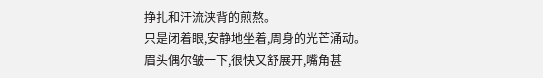挣扎和汗流浃背的煎熬。
只是闭着眼,安静地坐着,周身的光芒涌动。
眉头偶尔皱一下,很快又舒展开,嘴角甚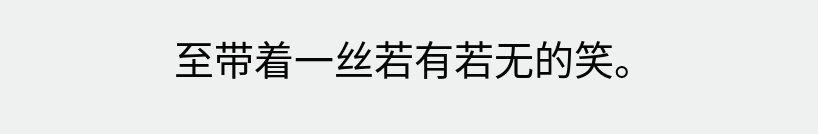至带着一丝若有若无的笑。